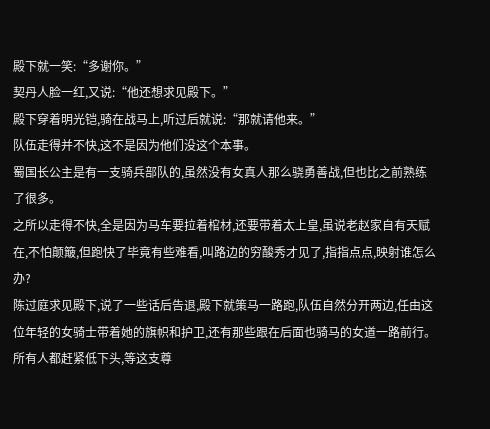殿下就一笑:“多谢你。”
契丹人脸一红,又说:“他还想求见殿下。”
殿下穿着明光铠,骑在战马上,听过后就说:“那就请他来。”
队伍走得并不快,这不是因为他们没这个本事。
蜀国长公主是有一支骑兵部队的,虽然没有女真人那么骁勇善战,但也比之前熟练了很多。
之所以走得不快,全是因为马车要拉着棺材,还要带着太上皇,虽说老赵家自有天赋在,不怕颠簸,但跑快了毕竟有些难看,叫路边的穷酸秀才见了,指指点点,映射谁怎么办?
陈过庭求见殿下,说了一些话后告退,殿下就策马一路跑,队伍自然分开两边,任由这位年轻的女骑士带着她的旗帜和护卫,还有那些跟在后面也骑马的女道一路前行。
所有人都赶紧低下头,等这支尊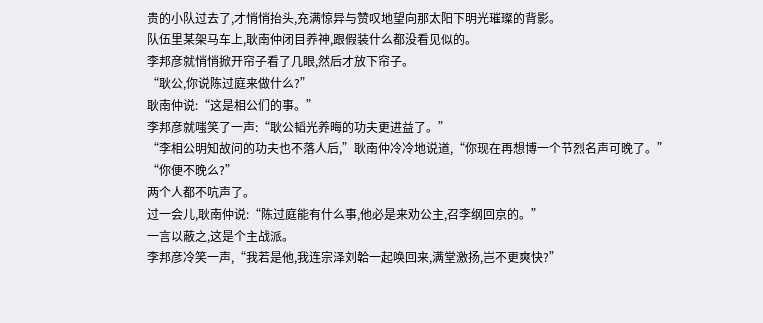贵的小队过去了,才悄悄抬头,充满惊异与赞叹地望向那太阳下明光璀璨的背影。
队伍里某架马车上,耿南仲闭目养神,跟假装什么都没看见似的。
李邦彦就悄悄掀开帘子看了几眼,然后才放下帘子。
“耿公,你说陈过庭来做什么?”
耿南仲说:“这是相公们的事。”
李邦彦就嗤笑了一声:“耿公韬光养晦的功夫更进益了。”
“李相公明知故问的功夫也不落人后,”耿南仲冷冷地说道,“你现在再想博一个节烈名声可晚了。”
“你便不晚么?”
两个人都不吭声了。
过一会儿,耿南仲说:“陈过庭能有什么事,他必是来劝公主,召李纲回京的。”
一言以蔽之,这是个主战派。
李邦彦冷笑一声,“我若是他,我连宗泽刘韐一起唤回来,满堂激扬,岂不更爽快?”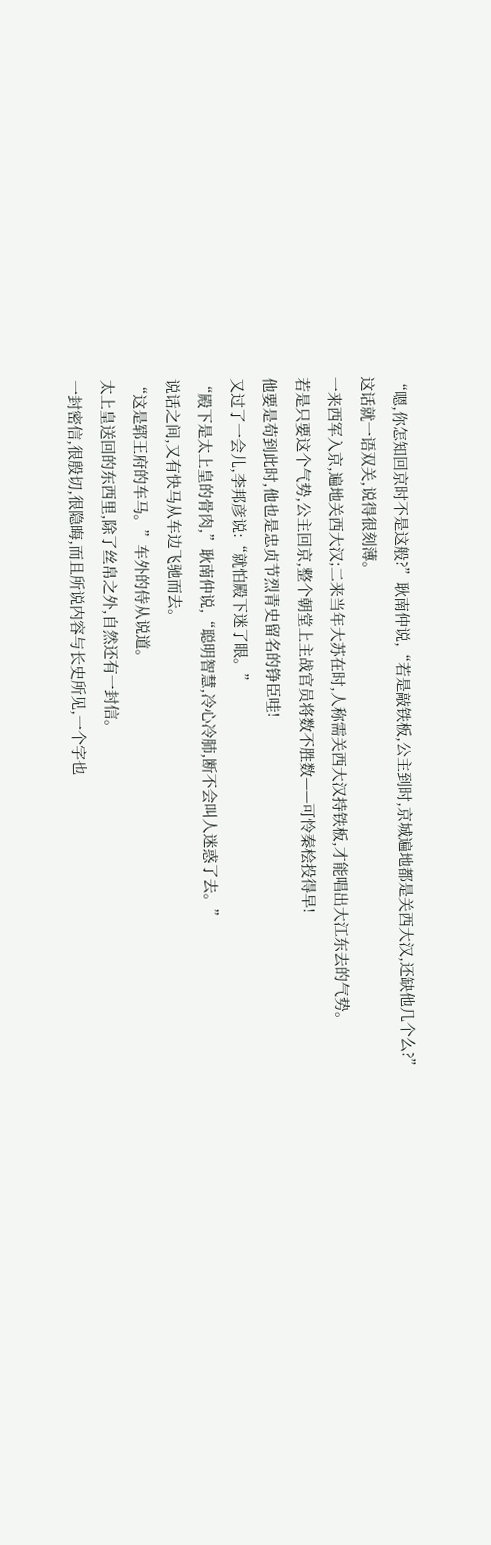“嗯,你怎知回京时不是这般?”耿南仲说,“若是敲铁板,公主到时,京城遍地都是关西大汉,还缺他几个么?”
这话就一语双关,说得很刻薄。
一来西军入京,遍地关西大汉;二来当年大苏在时,人称需关西大汉持铁板,才能唱出大江东去的气势。
若是只要这个气势,公主回京,整个朝堂上主战官员将数不胜数——可怜秦桧投得早!
他要是苟到此时,他也是忠贞节烈青史留名的铮臣哇!
又过了一会儿,李邦彦说:“就怕殿下迷了眼。”
“殿下是太上皇的骨肉,”耿南仲说,“聪明智慧,冷心冷肺,断不会叫人迷惑了去。”
说话之间,又有快马从车边飞驰而去。
“这是郓王府的车马。”车外的侍从说道。
太上皇送回的东西里,除了丝帛之外,自然还有一封信。
一封密信,很殷切,很隐晦,而且所说内容与长史所见,一个字也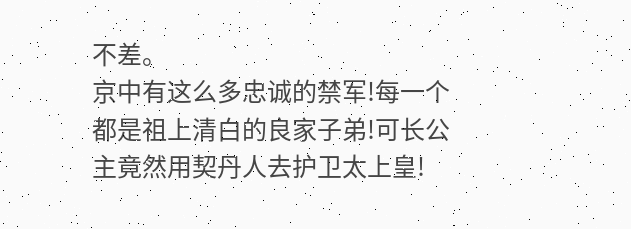不差。
京中有这么多忠诚的禁军!每一个都是祖上清白的良家子弟!可长公主竟然用契丹人去护卫太上皇!